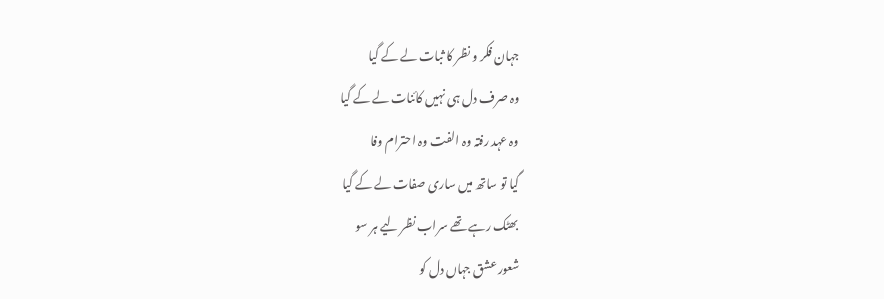جہان فکر و نظر کا ثبات لے کے گیا
وہ صرف دل ہی نہیں کائنات لے کے گیا
وہ عہد رفتہ وہ الفت وہ احترام وفا
گیا تو ساتھ میں ساری صفات لے کے گیا
بھٹک رہے تھے سراب نظر لیے ہر سو
شعور عشق جہاں دل کو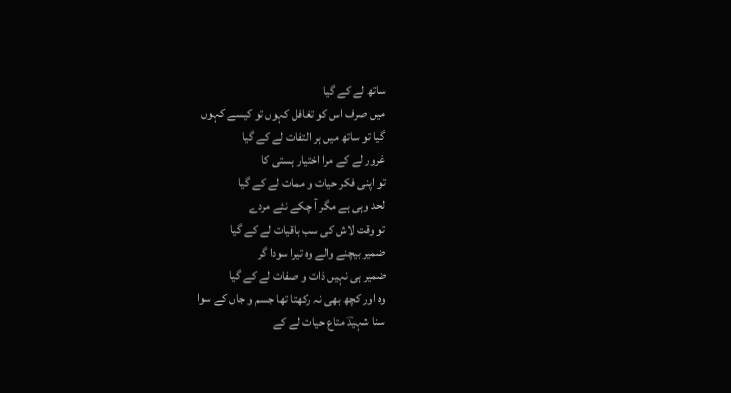ساتھ لے کے گیا
میں صرف اس کو تغافل کہوں تو کیسے کہوں
گیا تو ساتھ میں ہر التفات لے کے گیا
غرور لے کے مرا اختیار ہستی کا
تو اپنی فکر حیات و ممات لے کے گیا
لحد وہی ہے مگر آ چکے نئے مردے
تو وقت لاش کی سب باقیات لے کے گیا
ضمیر بیچنے والے وہ تیرا سودا گر
ضمیر ہی نہیں ذات و صفات لے کے گیا
وہ اور کچھ بھی نہ رکھتا تھا جسم و جاں کے سوا
سنا شہیدؔ متاع حیات لے کے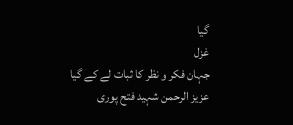گیا
غزل
جہان فکر و نظر کا ثبات لے کے گیا
عزیز الرحمن شہید فتح پوری